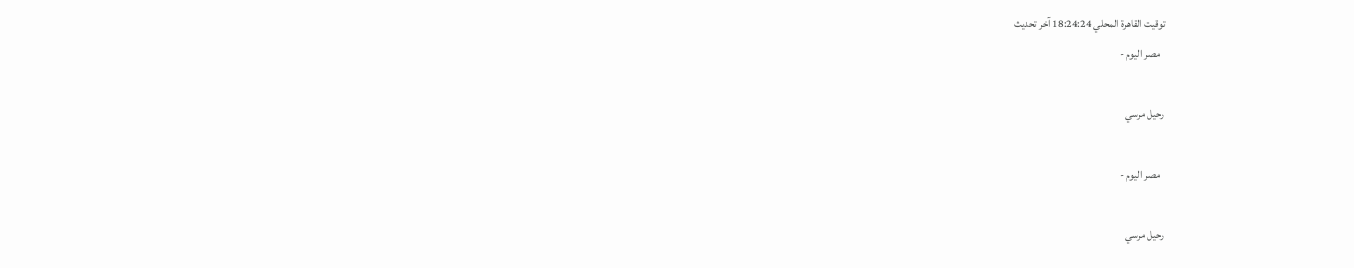توقيت القاهرة المحلي 18:24:24 آخر تحديث
  مصر اليوم -

رحيل مرسي

  مصر اليوم -

رحيل مرسي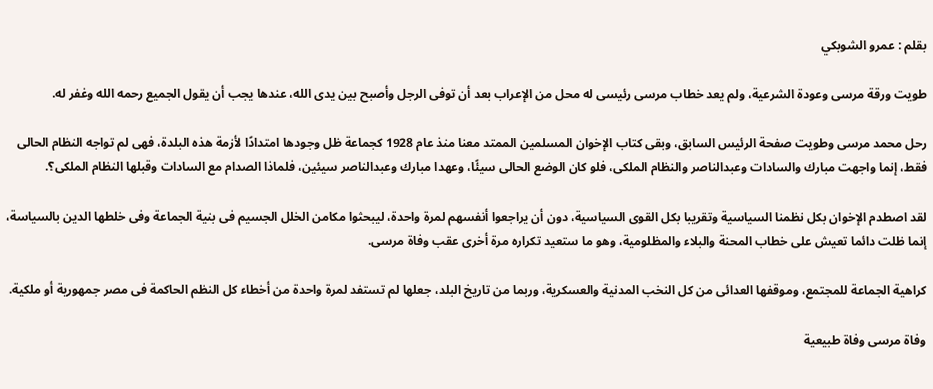بقلم : عمرو الشوبكي

طويت ورقة مرسى وعودة الشرعية، ولم يعد خطاب مرسى رئيسى له محل من الإعراب بعد أن توفى الرجل وأصبح بين يدى الله، عندها يجب أن يقول الجميع رحمه الله وغفر له.

رحل محمد مرسى وطويت صفحة الرئيس السابق، وبقى كتاب الإخوان المسلمين الممتد معنا منذ عام 1928 كجماعة ظل وجودها امتدادًا لأزمة هذه البلدة، فهى لم تواجه النظام الحالى فقط، إنما واجهت مبارك والسادات وعبدالناصر والنظام الملكى، فلو كان الوضع الحالى سيئًا، وعهدا مبارك وعبدالناصر سيئين، فلماذا الصدام مع السادات وقبلها النظام الملكى؟.

لقد اصطدم الإخوان بكل نظمنا السياسية وتقريبا بكل القوى السياسية، دون أن يراجعوا أنفسهم لمرة واحدة، ليبحثوا مكامن الخلل الجسيم فى بنية الجماعة وفى خلطها الدين بالسياسة، إنما ظلت دائما تعيش على خطاب المحنة والبلاء والمظلومية، وهو ما ستعيد تكراره مرة أخرى عقب وفاة مرسى.

كراهية الجماعة للمجتمع، وموقفها العدائى من كل النخب المدنية والعسكرية، وربما من تاريخ البلد، جعلها لم تستفد لمرة واحدة من أخطاء كل النظم الحاكمة فى مصر جمهورية أو ملكية.

وفاة مرسى وفاة طبيعية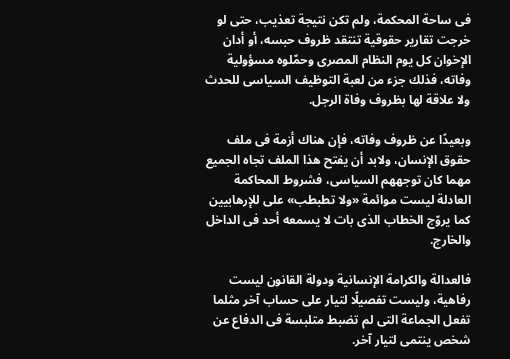فى ساحة المحكمة، ولم تكن نتيجة تعذيب، حتى لو خرجت تقارير حقوقية تنتقد ظروف حبسه، أو أدان الإخوان كل يوم النظام المصرى وحمّلوه مسؤولية وفاته، فذلك جزء من لعبة التوظيف السياسى للحدث ولا علاقة لها بظروف وفاة الرجل.

وبعيدًا عن ظروف وفاته، فإن هناك أزمة فى ملف حقوق الإنسان، ولابد أن يفتح هذا الملف تجاه الجميع مهما كان توجههم السياسى، فشروط المحاكمة العادلة ليست موائمة «ولا تطبطب» على للإرهابيين كما يروّج الخطاب الذى بات لا يسمعه أحد فى الداخل والخارج.

فالعدالة والكرامة الإنسانية ودولة القانون ليست رفاهية، وليست تفصيلًا لتيار على حساب آخر مثلما تفعل الجماعة التى لم تضبط متلبسة فى الدفاع عن شخص ينتمى لتيار آخر.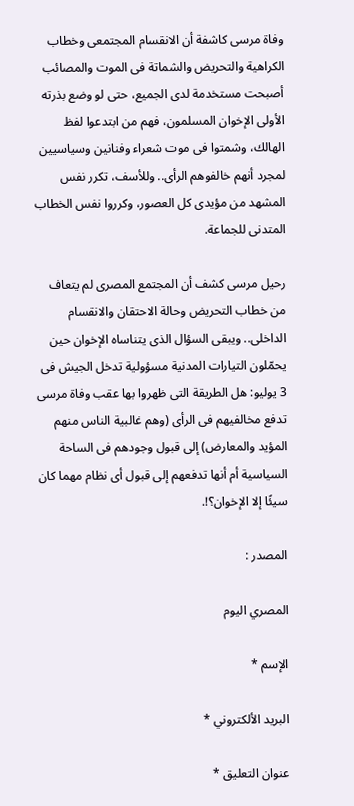وفاة مرسى كاشفة أن الانقسام المجتمعى وخطاب الكراهية والتحريض والشماتة فى الموت والمصائب أصبحت مستخدمة لدى الجميع، حتى لو وضع بذرته الأولى الإخوان المسلمون، فهم من ابتدعوا لفظ الهالك، وشمتوا فى موت شعراء وفنانين وسياسيين لمجرد أنهم خالفوهم الرأى.. وللأسف، تكرر نفس المشهد من مؤيدى كل العصور، وكرروا نفس الخطاب المتدنى للجماعة.

رحيل مرسى كشف أن المجتمع المصرى لم يتعاف من خطاب التحريض وحالة الاحتقان والانقسام الداخلى.. ويبقى السؤال الذى يتناساه الإخوان حين يحمّلون التيارات المدنية مسؤولية تدخل الجيش فى 3 يوليو: هل الطريقة التى ظهروا بها عقب وفاة مرسى تدفع مخالفيهم فى الرأى (وهم غالبية الناس منهم المؤيد والمعارض) إلى قبول وجودهم فى الساحة السياسية أم أنها تدفعهم إلى قبول أى نظام مهما كان سيئًا إلا الإخوان؟!.

المصدر :

المصري اليوم

الإسم *

البريد الألكتروني *

عنوان التعليق *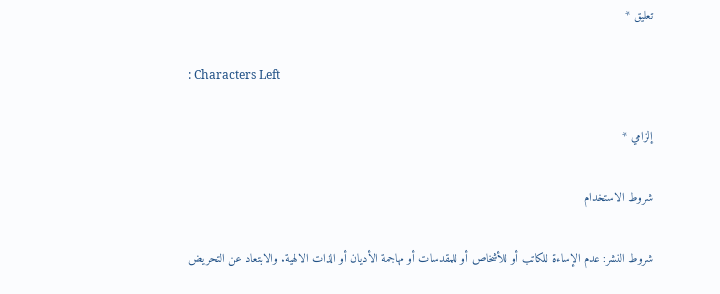تعليق *

: Characters Left

إلزامي *

شروط الاستخدام

شروط النشر: عدم الإساءة للكاتب أو للأشخاص أو للمقدسات أو مهاجمة الأديان أو الذات الالهية. والابتعاد عن التحريض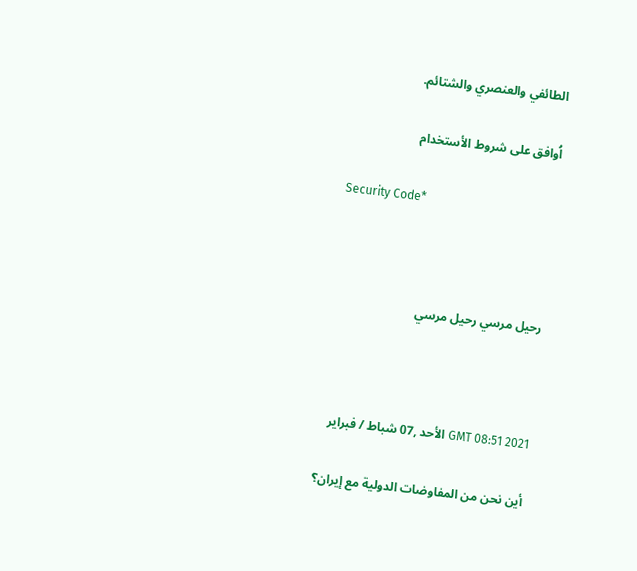الطائفي والعنصري والشتائم.

اُوافق على شروط الأستخدام

Security Code*



رحيل مرسي رحيل مرسي



GMT 08:51 2021 الأحد ,07 شباط / فبراير

أين نحن من المفاوضات الدولية مع إيران؟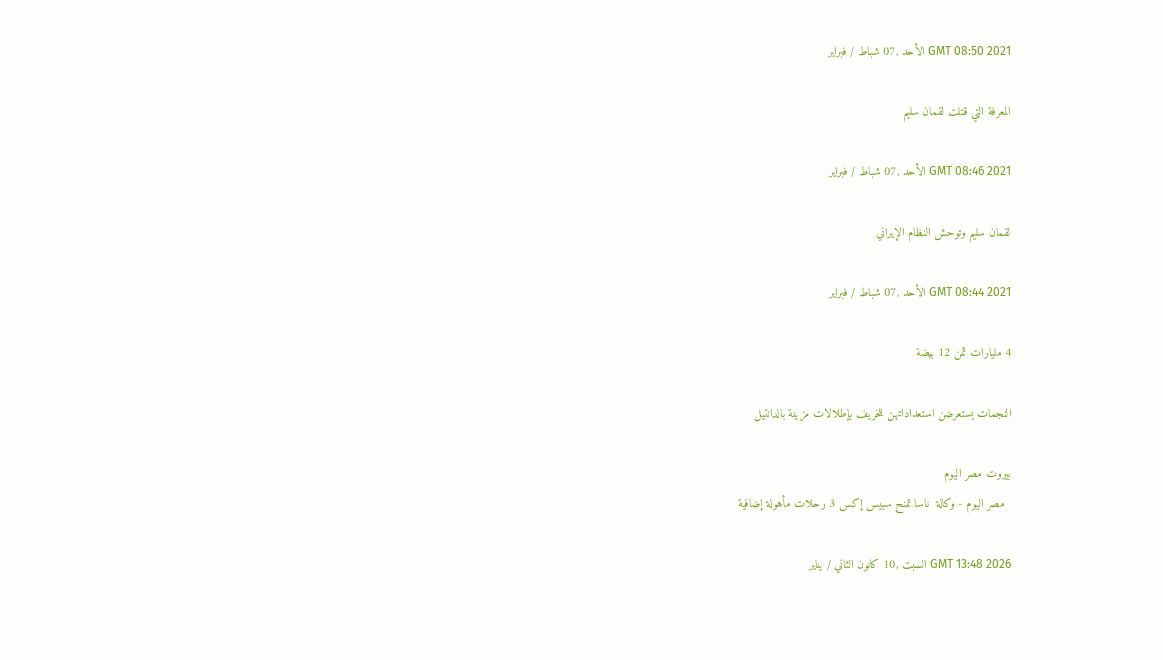GMT 08:50 2021 الأحد ,07 شباط / فبراير

المعرفة التي قتلت لقمان سليم

GMT 08:46 2021 الأحد ,07 شباط / فبراير

لقمان سليم وتوحش النظام الإيراني

GMT 08:44 2021 الأحد ,07 شباط / فبراير

4 مليارات ثمن 12 بيضة

النجمات يستعرضن استعداداتهن للخريف بإطلالات مزينة بالدانتيل

بيروت مصر اليوم
  مصر اليوم - وكالة  ناسا تمنح سبيس إكس 3 رحلات مأهولة إضافية

GMT 13:48 2026 السبت ,10 كانون الثاني / يناير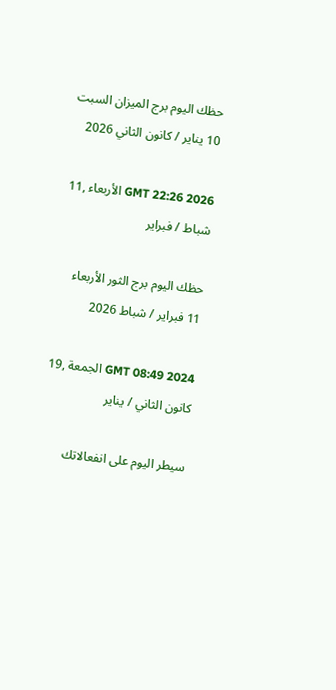حظك اليوم برج الميزان السبت 10 يناير / كانون الثاني 2026

GMT 22:26 2026 الأربعاء ,11 شباط / فبراير

حظك اليوم برج الثور الأربعاء 11 فبراير / شباط 2026

GMT 08:49 2024 الجمعة ,19 كانون الثاني / يناير

سيطر اليوم على انفعالاتك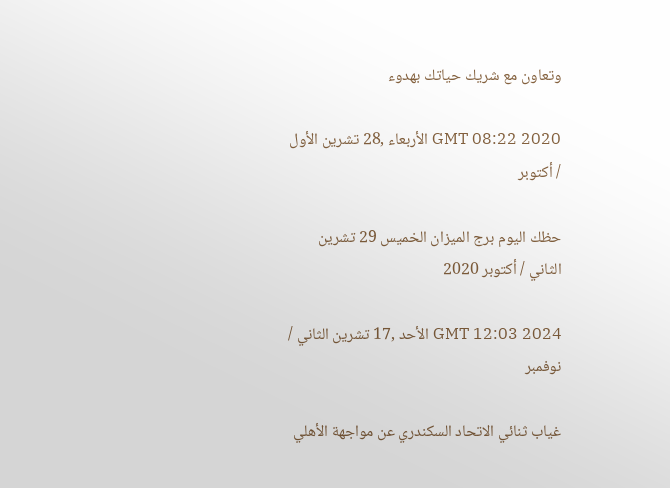وتعاون مع شريك حياتك بهدوء

GMT 08:22 2020 الأربعاء ,28 تشرين الأول / أكتوبر

حظك اليوم برج الميزان الخميس 29 تشرين الثاني / أكتوبر 2020

GMT 12:03 2024 الأحد ,17 تشرين الثاني / نوفمبر

غياب ثنائي الاتحاد السكندري عن مواجهة الأهلي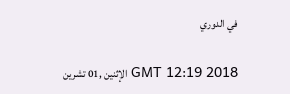في الدوري

GMT 12:19 2018 الإثنين ,01 تشرين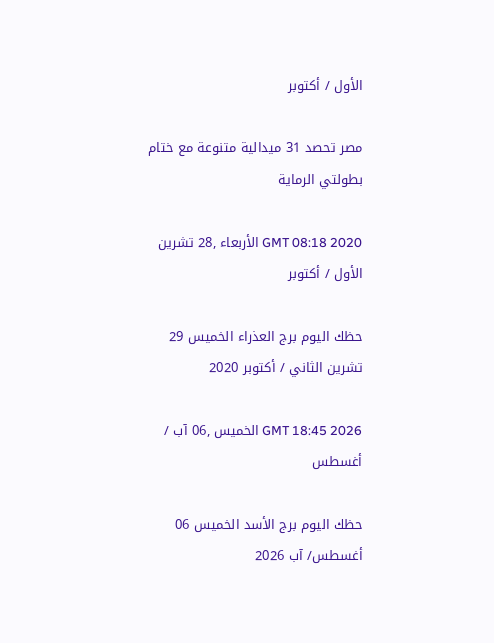الأول / أكتوبر

مصر تحصد 31 ميدالية متنوعة مع ختام بطولتي الرماية

GMT 08:18 2020 الأربعاء ,28 تشرين الأول / أكتوبر

حظك اليوم برج العذراء الخميس 29 تشرين الثاني / أكتوبر 2020

GMT 18:45 2026 الخميس ,06 آب / أغسطس

حظك اليوم برج الأسد الخميس 06 أغسطس/ آب 2026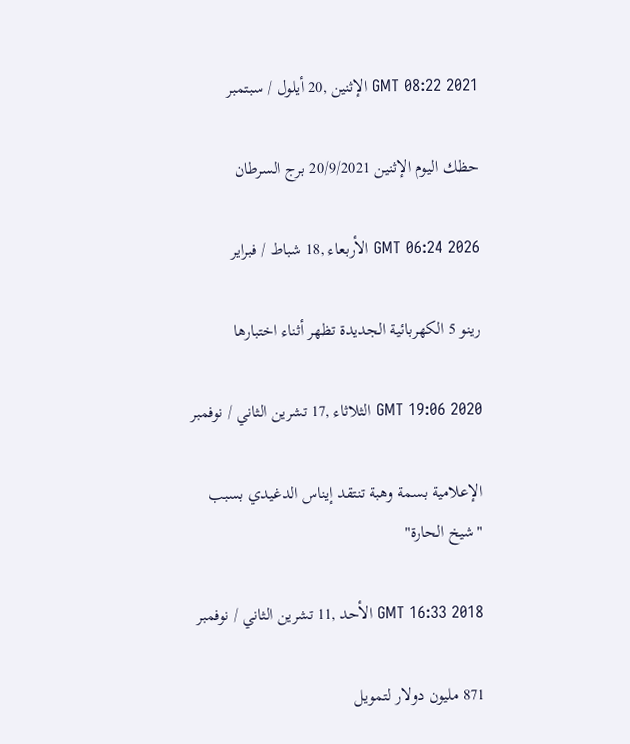GMT 08:22 2021 الإثنين ,20 أيلول / سبتمبر

حظك اليوم الإثنين 20/9/2021 برج السرطان

GMT 06:24 2026 الأربعاء ,18 شباط / فبراير

رينو 5 الكهربائية الجديدة تظهر أثناء اختبارها

GMT 19:06 2020 الثلاثاء ,17 تشرين الثاني / نوفمبر

الإعلامية بسمة وهبة تنتقد إيناس الدغيدي بسبب "شيخ الحارة"

GMT 16:33 2018 الأحد ,11 تشرين الثاني / نوفمبر

871 مليون دولار لتمويل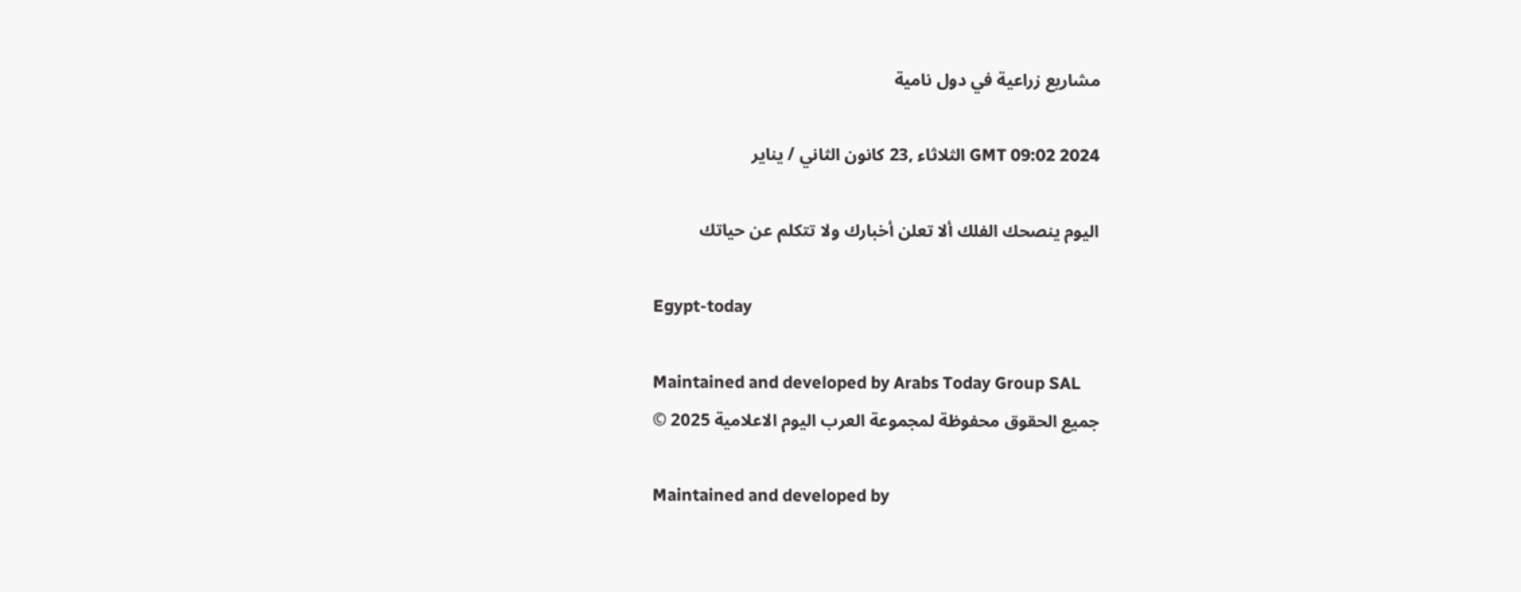مشاريع زراعية في دول نامية

GMT 09:02 2024 الثلاثاء ,23 كانون الثاني / يناير

اليوم ينصحك الفلك ألا تعلن أخبارك ولا تتكلم عن حياتك

Egypt-today

Maintained and developed by Arabs Today Group SAL
جميع الحقوق محفوظة لمجموعة العرب اليوم الاعلامية 2025 ©

Maintained and developed by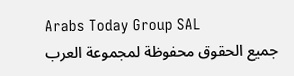Arabs Today Group SAL
جميع الحقوق محفوظة لمجموعة العرب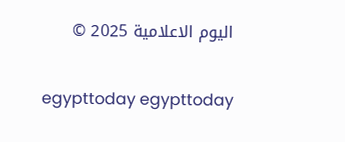اليوم الاعلامية 2025 ©

egypttoday egypttoday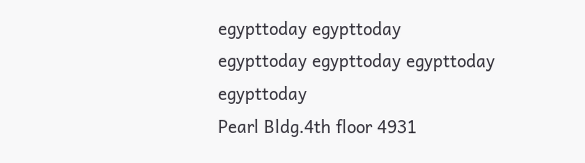egypttoday egypttoday
egypttoday egypttoday egypttoday
egypttoday
Pearl Bldg.4th floor 4931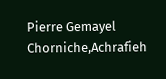Pierre Gemayel Chorniche,Achrafieh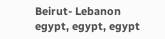Beirut- Lebanon
egypt, egypt, egypt